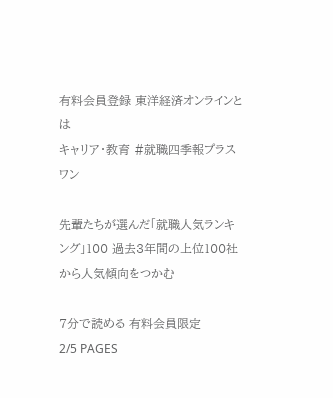有料会員登録 東洋経済オンラインとは
キャリア・教育 #就職四季報プラスワン

先輩たちが選んだ「就職人気ランキング」100 過去3年間の上位100社から人気傾向をつかむ

7分で読める 有料会員限定
2/5 PAGES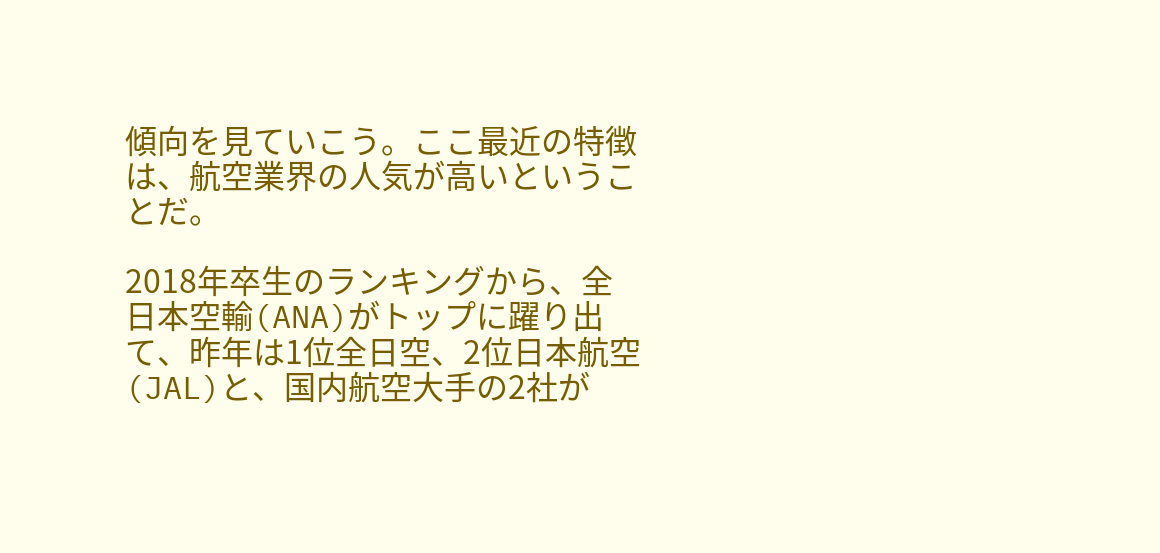傾向を見ていこう。ここ最近の特徴は、航空業界の人気が高いということだ。

2018年卒生のランキングから、全日本空輸(ANA)がトップに躍り出て、昨年は1位全日空、2位日本航空(JAL)と、国内航空大手の2社が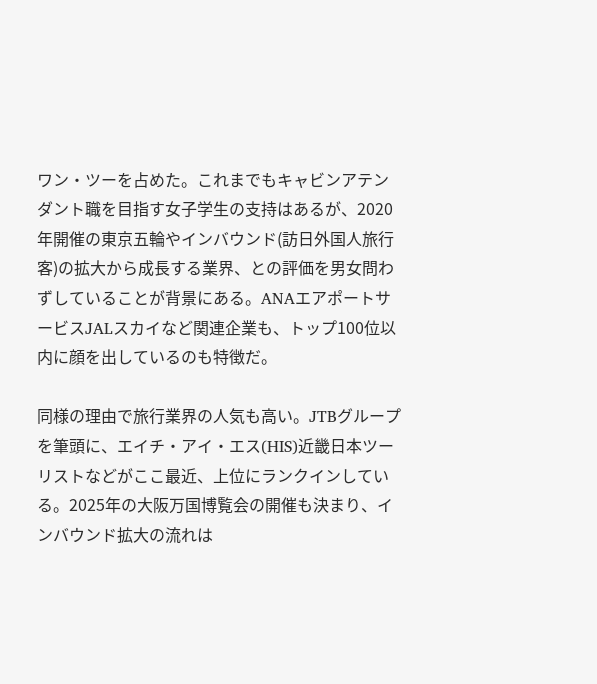ワン・ツーを占めた。これまでもキャビンアテンダント職を目指す女子学生の支持はあるが、2020年開催の東京五輪やインバウンド(訪日外国人旅行客)の拡大から成長する業界、との評価を男女問わずしていることが背景にある。ANAエアポートサービスJALスカイなど関連企業も、トップ100位以内に顔を出しているのも特徴だ。

同様の理由で旅行業界の人気も高い。JTBグループを筆頭に、エイチ・アイ・エス(HIS)近畿日本ツーリストなどがここ最近、上位にランクインしている。2025年の大阪万国博覧会の開催も決まり、インバウンド拡大の流れは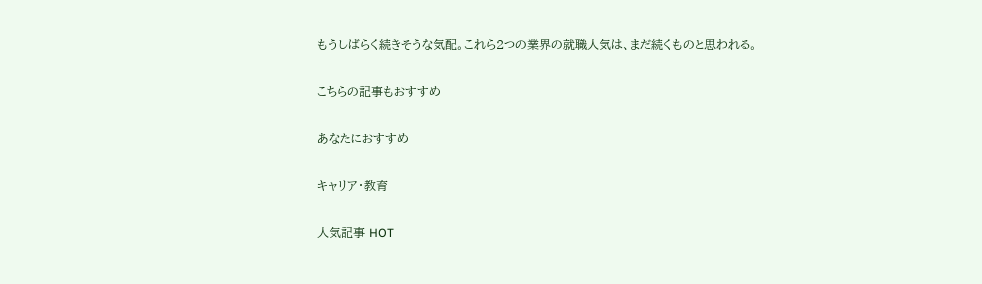もうしばらく続きそうな気配。これら2つの業界の就職人気は、まだ続くものと思われる。

こちらの記事もおすすめ

あなたにおすすめ

キャリア・教育

人気記事 HOT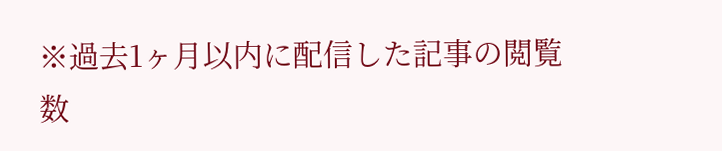※過去1ヶ月以内に配信した記事の閲覧数